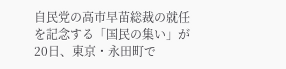自民党の高市早苗総裁の就任を記念する「国民の集い」が20日、東京・永田町で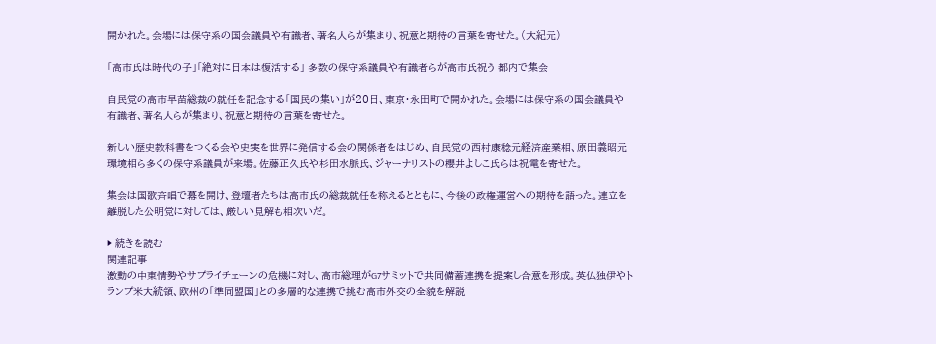開かれた。会場には保守系の国会議員や有識者、著名人らが集まり、祝意と期待の言葉を寄せた。(大紀元)

「高市氏は時代の子」「絶対に日本は復活する」 多数の保守系議員や有識者らが高市氏祝う 都内で集会

自民党の高市早苗総裁の就任を記念する「国民の集い」が20日、東京・永田町で開かれた。会場には保守系の国会議員や有識者、著名人らが集まり、祝意と期待の言葉を寄せた。

新しい歴史教科書をつくる会や史実を世界に発信する会の関係者をはじめ、自民党の西村康稔元経済産業相、原田義昭元環境相ら多くの保守系議員が来場。佐藤正久氏や杉田水脈氏、ジャーナリストの櫻井よしこ氏らは祝電を寄せた。

集会は国歌斉唱で幕を開け、登壇者たちは高市氏の総裁就任を称えるとともに、今後の政権運営への期待を語った。連立を離脱した公明党に対しては、厳しい見解も相次いだ。

▶ 続きを読む
関連記事
激動の中東情勢やサプライチェーンの危機に対し、高市総理がG7サミットで共同備蓄連携を提案し合意を形成。英仏独伊やトランプ米大統領、欧州の「準同盟国」との多層的な連携で挑む高市外交の全貌を解説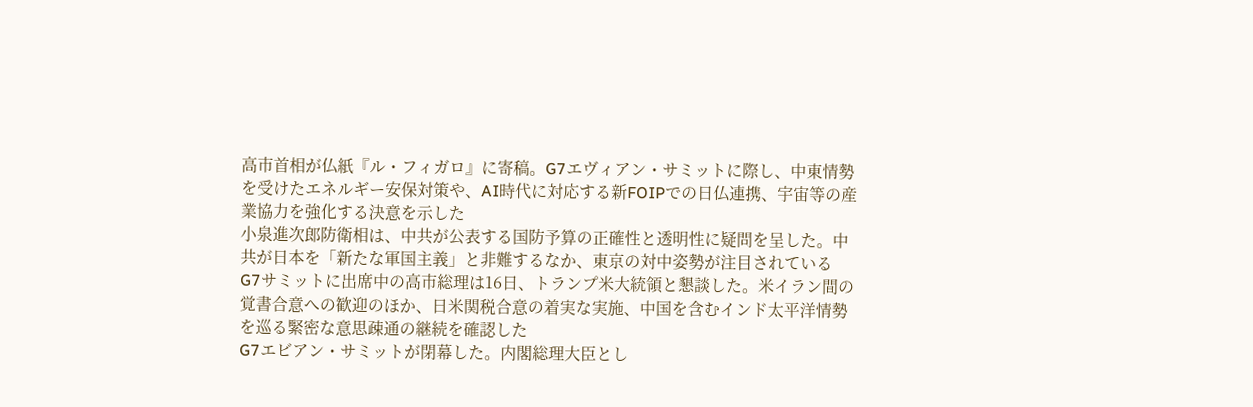高市首相が仏紙『ル・フィガロ』に寄稿。G7エヴィアン・サミットに際し、中東情勢を受けたエネルギー安保対策や、AI時代に対応する新FOIPでの日仏連携、宇宙等の産業協力を強化する決意を示した
小泉進次郎防衛相は、中共が公表する国防予算の正確性と透明性に疑問を呈した。中共が日本を「新たな軍国主義」と非難するなか、東京の対中姿勢が注目されている
G7サミットに出席中の高市総理は16日、トランプ米大統領と懇談した。米イラン間の覚書合意への歓迎のほか、日米関税合意の着実な実施、中国を含むインド太平洋情勢を巡る緊密な意思疎通の継続を確認した
G7エビアン・サミットが閉幕した。内閣総理大臣とし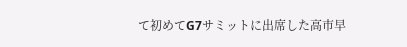て初めてG7サミットに出席した高市早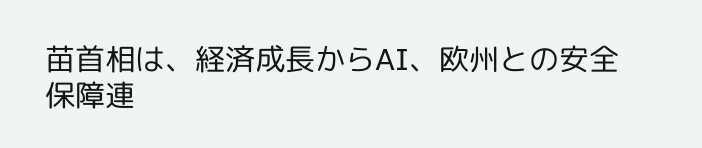苗首相は、経済成長からAI、欧州との安全保障連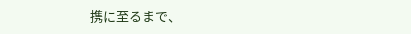携に至るまで、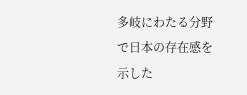多岐にわたる分野で日本の存在感を示した